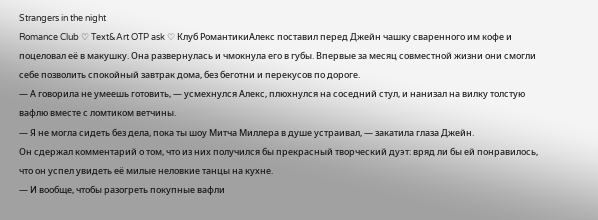Strangers in the night
Romance Club ♡ Text&Art OTP ask ♡ Клуб РомантикиАлекс поставил перед Джейн чашку сваренного им кофе и поцеловал её в макушку. Она развернулась и чмокнула его в губы. Впервые за месяц совместной жизни они смогли себе позволить спокойный завтрак дома, без беготни и перекусов по дороге.
— А говорила не умеешь готовить, — усмехнулся Алекс, плюхнулся на соседний стул, и нанизал на вилку толстую вафлю вместе с ломтиком ветчины.
— Я не могла сидеть без дела, пока ты шоу Митча Миллера в душе устраивал, — закатила глаза Джейн.
Он сдержал комментарий о том, что из них получился бы прекрасный творческий дуэт: вряд ли бы ей понравилось, что он успел увидеть её милые неловкие танцы на кухне.
— И вообще, чтобы разогреть покупные вафли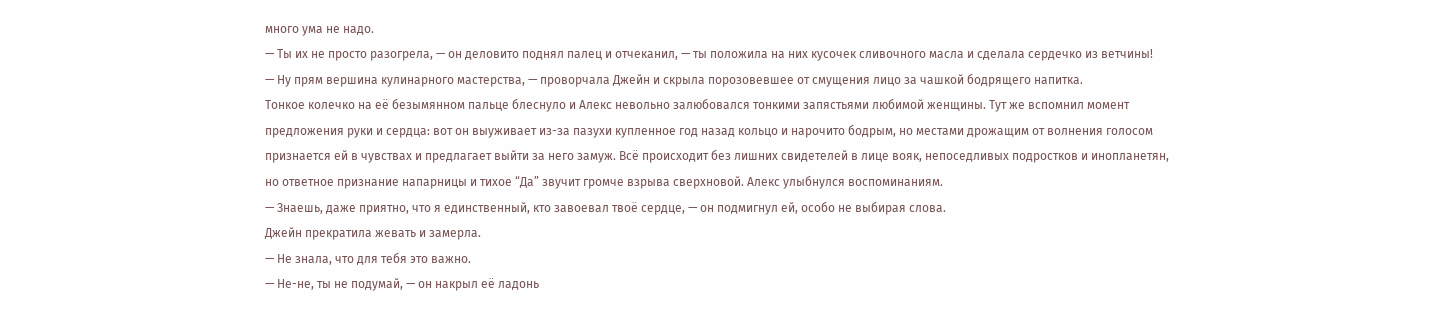много ума не надо.
— Ты их не просто разогрела, — он деловито поднял палец и отчеканил, — ты положила на них кусочек сливочного масла и сделала сердечко из ветчины!
— Ну прям вершина кулинарного мастерства, — проворчала Джейн и скрыла порозовевшее от смущения лицо за чашкой бодрящего напитка.
Тонкое колечко на её безымянном пальце блеснуло и Алекс невольно залюбовался тонкими запястьями любимой женщины. Тут же вспомнил момент предложения руки и сердца: вот он выуживает из-за пазухи купленное год назад кольцо и нарочито бодрым, но местами дрожащим от волнения голосом признается ей в чувствах и предлагает выйти за него замуж. Всё происходит без лишних свидетелей в лице вояк, непоседливых подростков и инопланетян, но ответное признание напарницы и тихое “Да” звучит громче взрыва сверхновой. Алекс улыбнулся воспоминаниям.
— Знаешь, даже приятно, что я единственный, кто завоевал твоё сердце, — он подмигнул ей, особо не выбирая слова.
Джейн прекратила жевать и замерла.
— Не знала, что для тебя это важно.
— Не-не, ты не подумай, — он накрыл её ладонь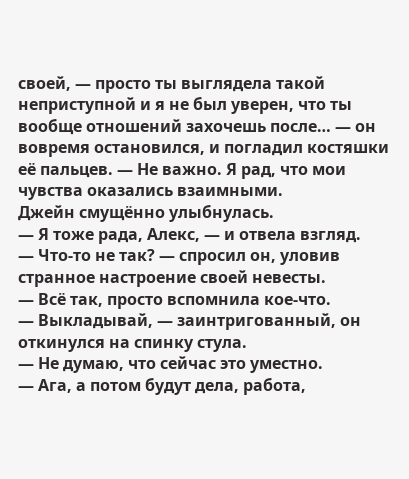своей, — просто ты выглядела такой неприступной и я не был уверен, что ты вообще отношений захочешь после… — он вовремя остановился, и погладил костяшки её пальцев. — Не важно. Я рад, что мои чувства оказались взаимными.
Джейн смущённо улыбнулась.
— Я тоже рада, Алекс, — и отвела взгляд.
— Что-то не так? — спросил он, уловив странное настроение своей невесты.
— Всё так, просто вспомнила кое-что.
— Выкладывай, — заинтригованный, он откинулся на спинку стула.
— Не думаю, что сейчас это уместно.
— Ага, а потом будут дела, работа,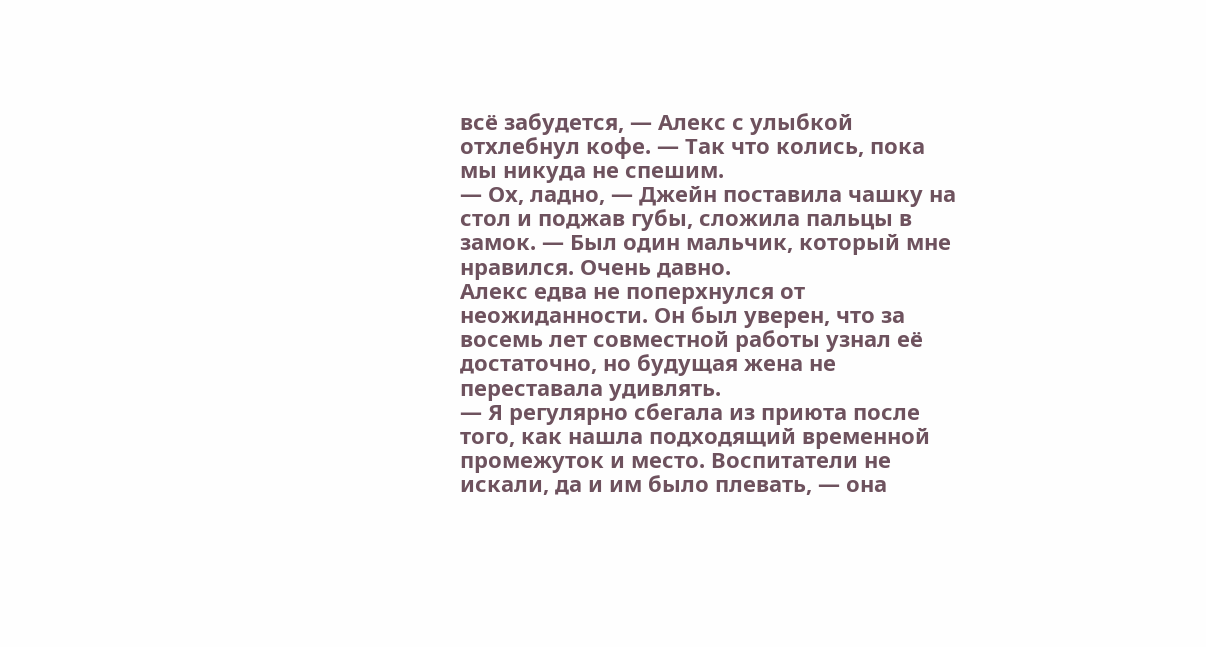всё забудется, — Алекс с улыбкой отхлебнул кофе. — Так что колись, пока мы никуда не спешим.
— Ох, ладно, — Джейн поставила чашку на стол и поджав губы, сложила пальцы в замок. — Был один мальчик, который мне нравился. Очень давно.
Алекс едва не поперхнулся от неожиданности. Он был уверен, что за восемь лет совместной работы узнал её достаточно, но будущая жена не переставала удивлять.
— Я регулярно сбегала из приюта после того, как нашла подходящий временной промежуток и место. Воспитатели не искали, да и им было плевать, — она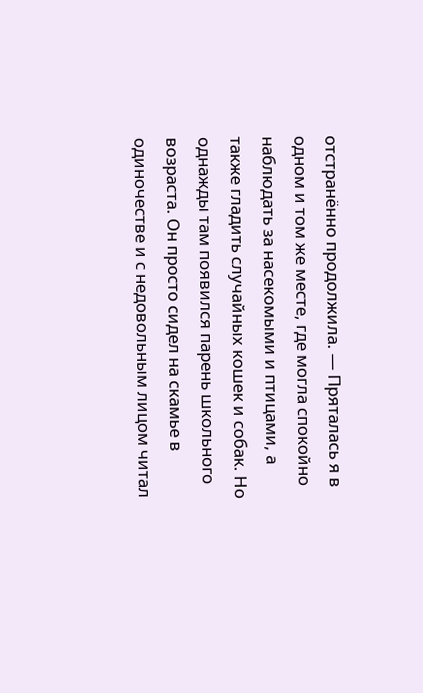отстранённо продолжила. — Пряталась я в одном и том же месте, где могла спокойно наблюдать за насекомыми и птицами, а также гладить случайных кошек и собак. Но однажды там появился парень школьного возраста. Он просто сидел на скамье в одиночестве и с недовольным лицом читал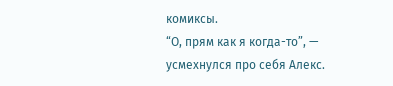комиксы.
“О, прям как я когда-то”, — усмехнулся про себя Алекс.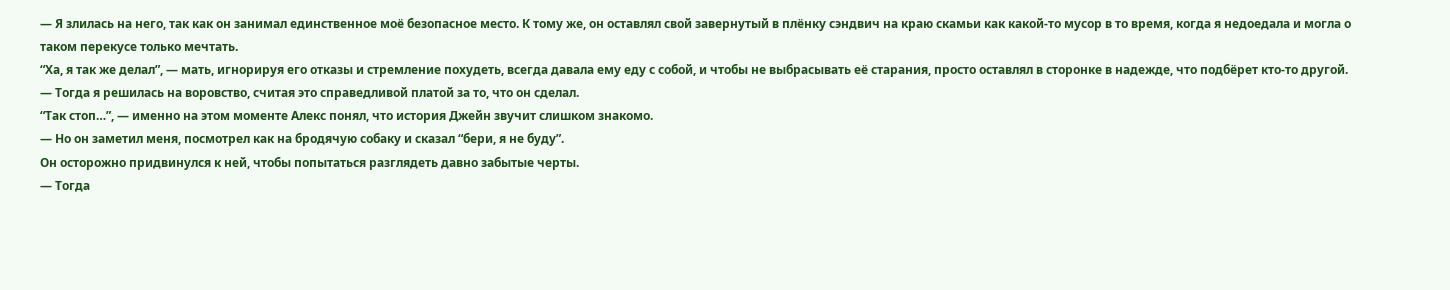— Я злилась на него, так как он занимал единственное моё безопасное место. К тому же, он оставлял свой завернутый в плёнку сэндвич на краю скамьи как какой-то мусор в то время, когда я недоедала и могла о таком перекусе только мечтать.
“Ха, я так же делал”, — мать, игнорируя его отказы и стремление похудеть, всегда давала ему еду с собой, и чтобы не выбрасывать её старания, просто оставлял в сторонке в надежде, что подбëрет кто-то другой.
— Тогда я решилась на воровство, считая это справедливой платой за то, что он сделал.
“Так стоп…”, — именно на этом моменте Алекс понял, что история Джейн звучит слишком знакомо.
— Но он заметил меня, посмотрел как на бродячую собаку и сказал “бери, я не буду”.
Он осторожно придвинулся к ней, чтобы попытаться разглядеть давно забытые черты.
— Тогда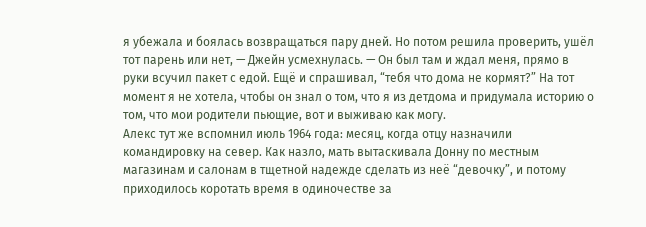я убежала и боялась возвращаться пару дней. Но потом решила проверить, ушёл тот парень или нет, — Джейн усмехнулась. — Он был там и ждал меня, прямо в руки всучил пакет с едой. Ещё и спрашивал, “тебя что дома не кормят?” На тот момент я не хотела, чтобы он знал о том, что я из детдома и придумала историю о том, что мои родители пьющие, вот и выживаю как могу.
Алекс тут же вспомнил июль 1964 года: месяц, когда отцу назначили командировку на север. Как назло, мать вытаскивала Донну по местным магазинам и салонам в тщетной надежде сделать из неё “девочку”, и потому приходилось коротать время в одиночестве за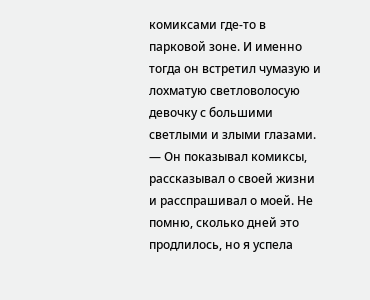комиксами где-то в парковой зоне. И именно тогда он встретил чумазую и лохматую светловолосую девочку с большими светлыми и злыми глазами.
— Он показывал комиксы, рассказывал о своей жизни и расспрашивал о моей. Не помню, сколько дней это продлилось, но я успела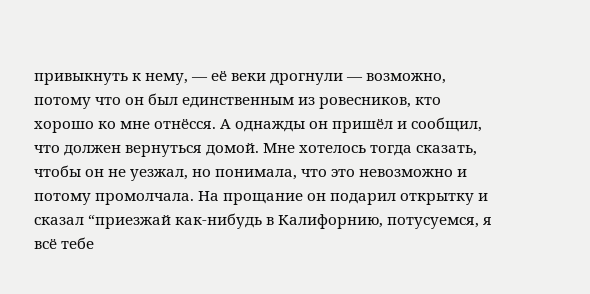привыкнуть к нему, — её веки дрогнули — возможно, потому что он был единственным из ровесников, кто хорошо ко мне отнёсся. А однажды он пришёл и сообщил, что должен вернуться домой. Мне хотелось тогда сказать, чтобы он не уезжал, но понимала, что это невозможно и потому промолчала. На прощание он подарил открытку и сказал “приезжай как-нибудь в Калифорнию, потусуемся, я всё тебе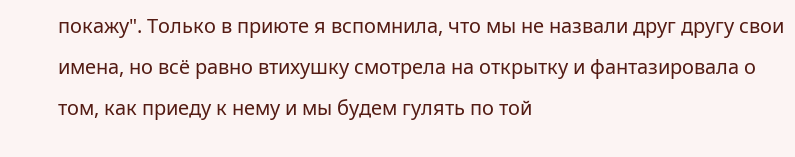покажу". Только в приюте я вспомнила, что мы не назвали друг другу свои имена, но всё равно втихушку смотрела на открытку и фантазировала о том, как приеду к нему и мы будем гулять по той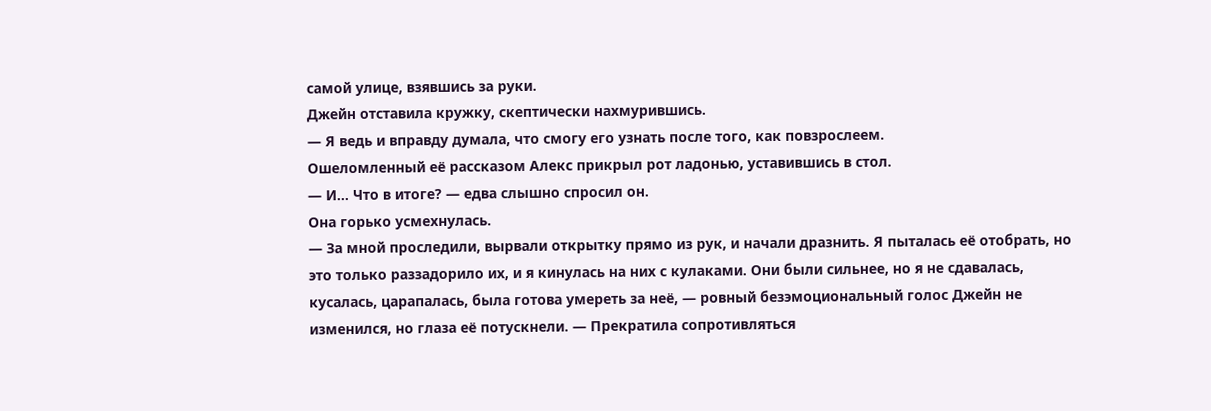самой улице, взявшись за руки.
Джейн отставила кружку, скептически нахмурившись.
— Я ведь и вправду думала, что смогу его узнать после того, как повзрослеем.
Ошеломленный её рассказом Алекс прикрыл рот ладонью, уставившись в стол.
— И… Что в итоге? — едва слышно спросил он.
Она горько усмехнулась.
— За мной проследили, вырвали открытку прямо из рук, и начали дразнить. Я пыталась её отобрать, но это только раззадорило их, и я кинулась на них с кулаками. Они были сильнее, но я не сдавалась, кусалась, царапалась, была готова умереть за неё, — ровный безэмоциональный голос Джейн не изменился, но глаза её потускнели. — Прекратила сопротивляться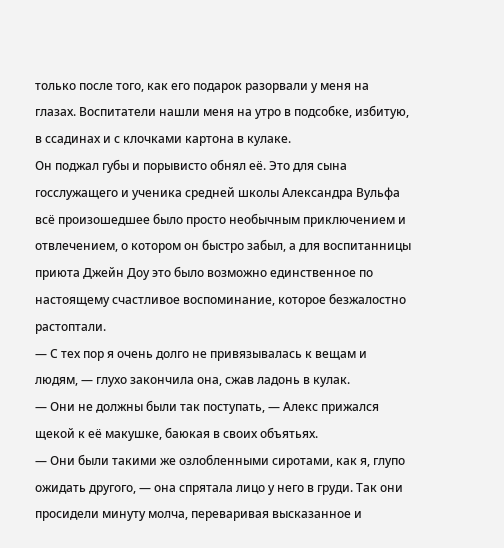только после того, как его подарок разорвали у меня на глазах. Воспитатели нашли меня на утро в подсобке, избитую, в ссадинах и с клочками картона в кулаке.
Он поджал губы и порывисто обнял её. Это для сына госслужащего и ученика средней школы Александра Вульфа всё произошедшее было просто необычным приключением и отвлечением, о котором он быстро забыл, а для воспитанницы приюта Джейн Доу это было возможно единственное по настоящему счастливое воспоминание, которое безжалостно растоптали.
— С тех пор я очень долго не привязывалась к вещам и людям, — глухо закончила она, сжав ладонь в кулак.
— Они не должны были так поступать, — Алекс прижался щекой к её макушке, баюкая в своих объятьях.
— Они были такими же озлобленными сиротами, как я, глупо ожидать другого, — она спрятала лицо у него в груди. Так они просидели минуту молча, переваривая высказанное и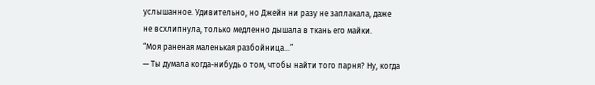услышанное. Удивительно, но Джейн ни разу не заплакала, даже не всхлипнула, только медленно дышала в ткань его майки.
“Моя раненая маленькая разбойница…”
— Ты думала когда-нибудь о том, чтобы найти того парня? Ну, когда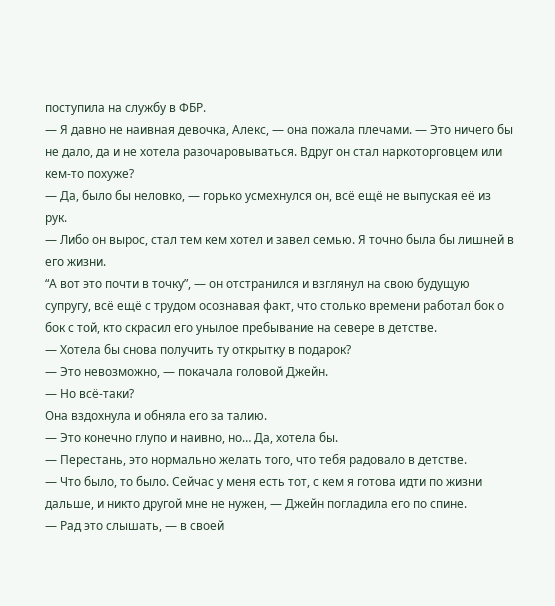поступила на службу в ФБР.
— Я давно не наивная девочка, Алекс, — она пожала плечами. — Это ничего бы не дало, да и не хотела разочаровываться. Вдруг он стал наркоторговцем или кем-то похуже?
— Да, было бы неловко, — горько усмехнулся он, всё ещё не выпуская её из рук.
— Либо он вырос, стал тем кем хотел и завел семью. Я точно была бы лишней в его жизни.
“А вот это почти в точку”, — он отстранился и взглянул на свою будущую супругу, всё ещё с трудом осознавая факт, что столько времени работал бок о бок с той, кто скрасил его унылое пребывание на севере в детстве.
— Хотела бы снова получить ту открытку в подарок?
— Это невозможно, — покачала головой Джейн.
— Но всё-таки?
Она вздохнула и обняла его за талию.
— Это конечно глупо и наивно, но… Да, хотела бы.
— Перестань, это нормально желать того, что тебя радовало в детстве.
— Что было, то было. Сейчас у меня есть тот, с кем я готова идти по жизни дальше, и никто другой мне не нужен, — Джейн погладила его по спине.
— Рад это слышать, — в своей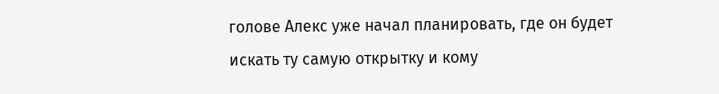голове Алекс уже начал планировать, где он будет искать ту самую открытку и кому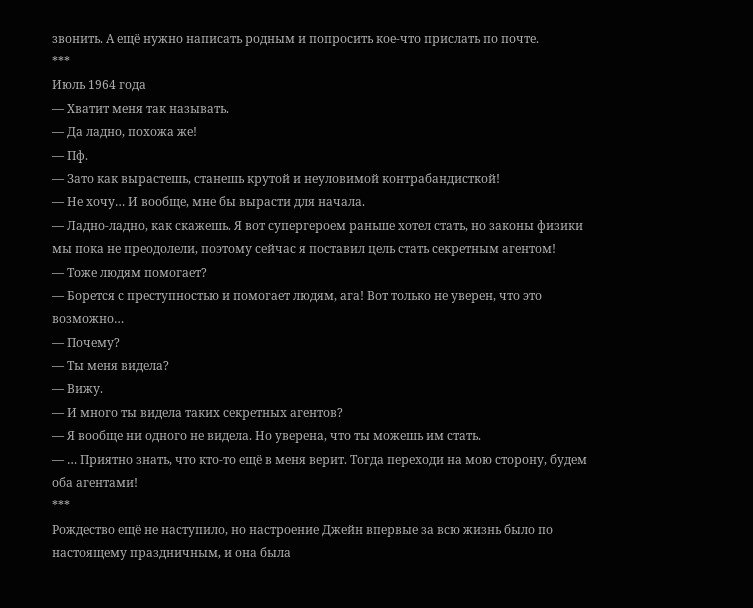звонить. А ещё нужно написать родным и попросить кое-что прислать по почте.
***
Июль 1964 года
— Хватит меня так называть.
— Да ладно, похожа же!
— Пф.
— Зато как вырастешь, станешь крутой и неуловимой контрабандисткой!
— Не хочу… И вообще, мне бы вырасти для начала.
— Ладно-ладно, как скажешь. Я вот супергероем раньше хотел стать, но законы физики мы пока не преодолели, поэтому сейчас я поставил цель стать секретным агентом!
— Тоже людям помогает?
— Борется с преступностью и помогает людям, ага! Вот только не уверен, что это возможно…
— Почему?
— Ты меня видела?
— Вижу.
— И много ты видела таких секретных агентов?
— Я вообще ни одного не видела. Но уверена, что ты можешь им стать.
— … Приятно знать, что кто-то ещё в меня верит. Тогда переходи на мою сторону, будем оба агентами!
***
Рождество ещё не наступило, но настроение Джейн впервые за всю жизнь было по настоящему праздничным, и она была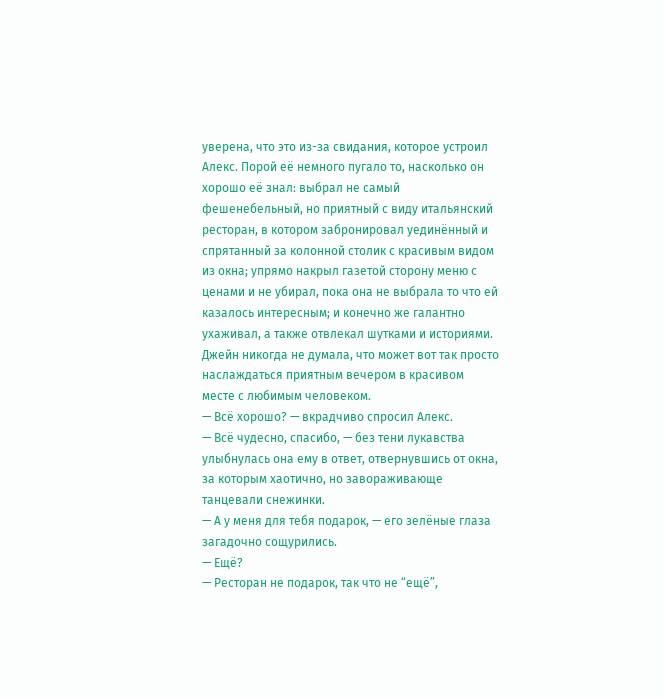уверена, что это из-за свидания, которое устроил Алекс. Порой её немного пугало то, насколько он хорошо её знал: выбрал не самый фешенебельный, но приятный с виду итальянский ресторан, в котором забронировал уединённый и спрятанный за колонной столик с красивым видом из окна; упрямо накрыл газетой сторону меню с ценами и не убирал, пока она не выбрала то что ей казалось интересным; и конечно же галантно ухаживал, а также отвлекал шутками и историями. Джейн никогда не думала, что может вот так просто наслаждаться приятным вечером в красивом месте с любимым человеком.
— Всё хорошо? — вкрадчиво спросил Алекс.
— Всё чудесно, спасибо, — без тени лукавства улыбнулась она ему в ответ, отвернувшись от окна, за которым хаотично, но завораживающе танцевали снежинки.
— А у меня для тебя подарок, — его зелёные глаза загадочно сощурились.
— Ещё?
— Ресторан не подарок, так что не “ещё”,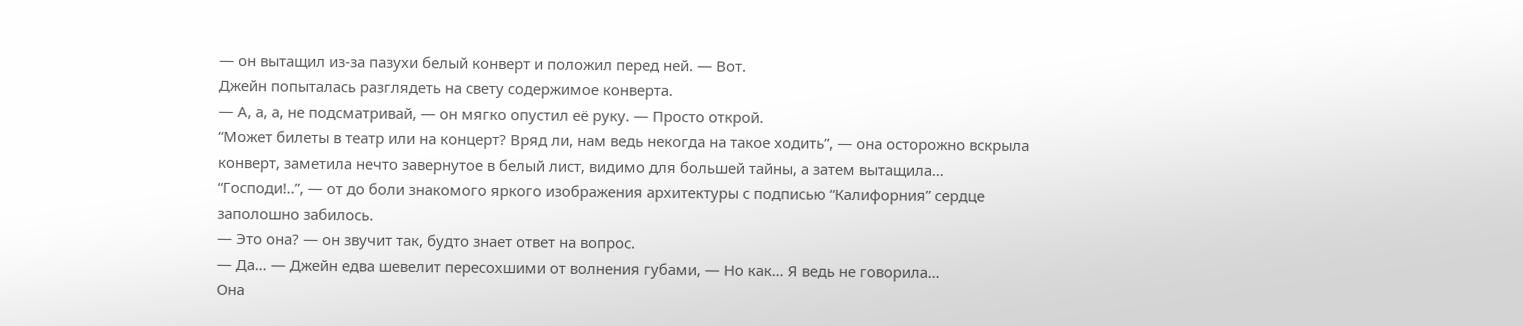— он вытащил из-за пазухи белый конверт и положил перед ней. — Вот.
Джейн попыталась разглядеть на свету содержимое конверта.
— А, а, а, не подсматривай, — он мягко опустил её руку. — Просто открой.
“Может билеты в театр или на концерт? Вряд ли, нам ведь некогда на такое ходить”, — она осторожно вскрыла конверт, заметила нечто завернутое в белый лист, видимо для большей тайны, а затем вытащила…
“Господи!..”, — от до боли знакомого яркого изображения архитектуры с подписью “Калифорния” сердце заполошно забилось.
— Это она? — он звучит так, будто знает ответ на вопрос.
— Да… — Джейн едва шевелит пересохшими от волнения губами, — Но как… Я ведь не говорила…
Она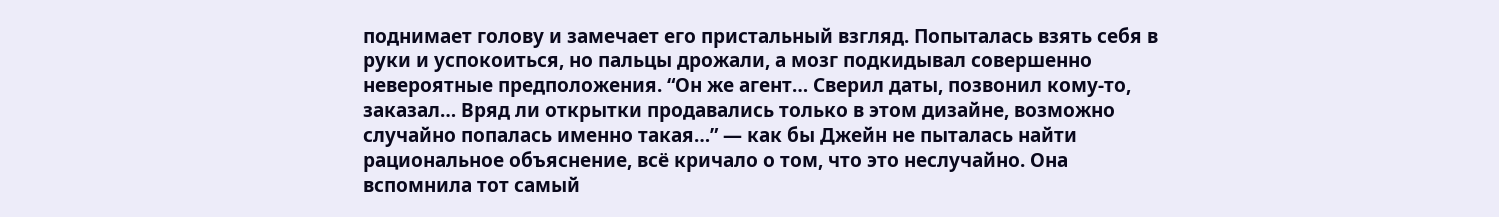поднимает голову и замечает его пристальный взгляд. Попыталась взять себя в руки и успокоиться, но пальцы дрожали, а мозг подкидывал совершенно невероятные предположения. “Он же агент… Сверил даты, позвонил кому-то, заказал… Вряд ли открытки продавались только в этом дизайне, возможно случайно попалась именно такая…” — как бы Джейн не пыталась найти рациональное объяснение, всё кричало о том, что это неслучайно. Она вспомнила тот самый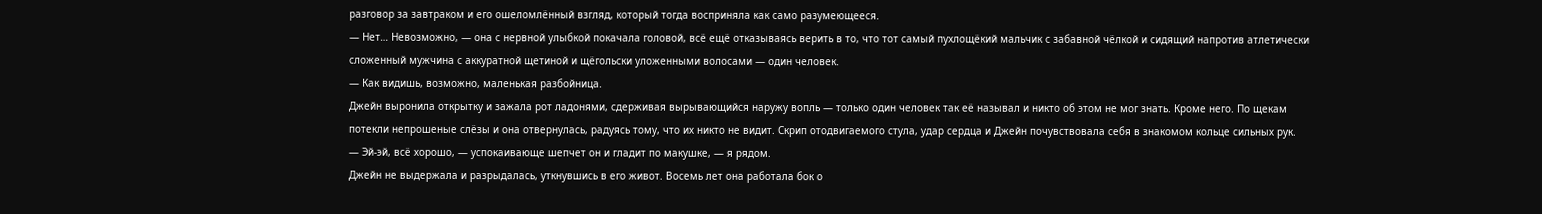разговор за завтраком и его ошеломлённый взгляд, который тогда восприняла как само разумеющееся.
— Нет… Невозможно, — она с нервной улыбкой покачала головой, всё ещё отказываясь верить в то, что тот самый пухлощёкий мальчик с забавной чёлкой и сидящий напротив атлетически сложенный мужчина с аккуратной щетиной и щёгольски уложенными волосами — один человек.
— Как видишь, возможно, маленькая разбойница.
Джейн выронила открытку и зажала рот ладонями, сдерживая вырывающийся наружу вопль — только один человек так её называл и никто об этом не мог знать. Кроме него. По щекам потекли непрошеные слёзы и она отвернулась, радуясь тому, что их никто не видит. Скрип отодвигаемого стула, удар сердца и Джейн почувствовала себя в знакомом кольце сильных рук.
— Эй-эй, всё хорошо, — успокаивающе шепчет он и гладит по макушке, — я рядом.
Джейн не выдержала и разрыдалась, уткнувшись в его живот. Восемь лет она работала бок о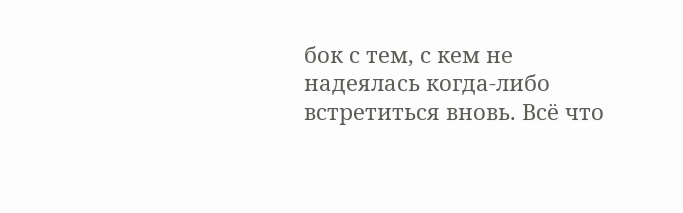бок с тем, с кем не надеялась когда-либо встретиться вновь. Всё что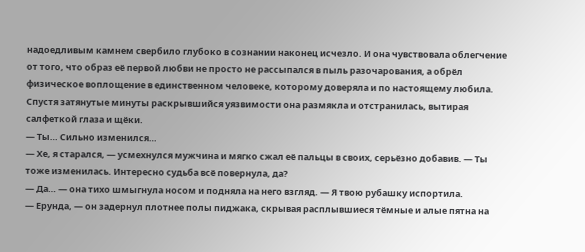надоедливым камнем свербило глубоко в сознании наконец исчезло. И она чувствовала облегчение от того, что образ её первой любви не просто не рассыпался в пыль разочарования, а обрёл физическое воплощение в единственном человеке, которому доверяла и по настоящему любила. Спустя затянутые минуты раскрывшийся уязвимости она размякла и отстранилась, вытирая салфеткой глаза и щёки.
— Ты… Сильно изменился…
— Хе, я старался, — усмехнулся мужчина и мягко сжал её пальцы в своих, серьёзно добавив. — Ты тоже изменилась. Интересно судьба всё повернула, да?
— Да… — она тихо шмыгнула носом и подняла на него взгляд. — Я твою рубашку испортила.
— Ерунда, — он задернул плотнее полы пиджака, скрывая расплывшиеся тёмные и алые пятна на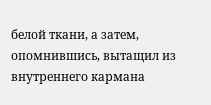белой ткани, а затем, опомнившись, вытащил из внутреннего кармана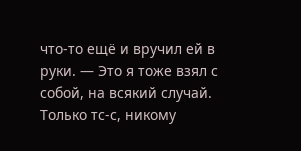что-то ещё и вручил ей в руки. — Это я тоже взял с собой, на всякий случай. Только тс-с, никому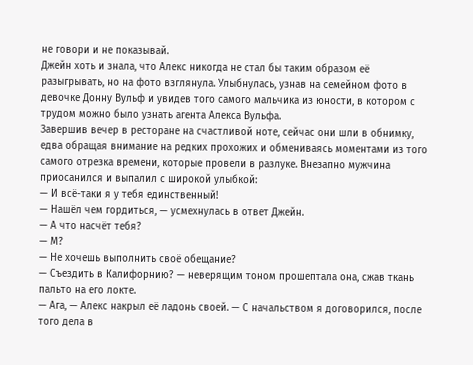не говори и не показывай.
Джейн хоть и знала, что Алекс никогда не стал бы таким образом её разыгрывать, но на фото взглянула. Улыбнулась, узнав на семейном фото в девочке Донну Вульф и увидев того самого мальчика из юности, в котором с трудом можно было узнать агента Алекса Вульфа.
Завершив вечер в ресторане на счастливой ноте, сейчас они шли в обнимку, едва обращая внимание на редких прохожих и обмениваясь моментами из того самого отрезка времени, которые провели в разлуке. Внезапно мужчина приосанился и выпалил с широкой улыбкой:
— И всё-таки я у тебя единственный!
— Нашёл чем гордиться, — усмехнулась в ответ Джейн.
— А что насчёт тебя?
— М?
— Не хочешь выполнить своё обещание?
— Съездить в Калифорнию? — неверящим тоном прошептала она, сжав ткань пальто на его локте.
— Ага, — Алекс накрыл её ладонь своей. — С начальством я договорился, после того дела в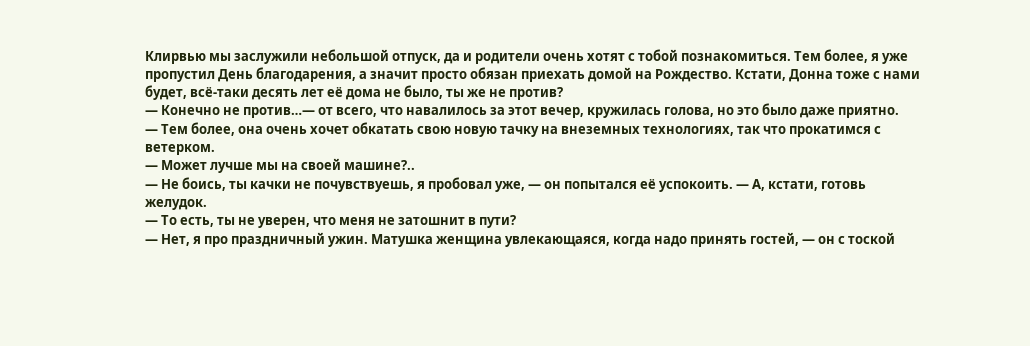Клирвью мы заслужили небольшой отпуск, да и родители очень хотят с тобой познакомиться. Тем более, я уже пропустил День благодарения, а значит просто обязан приехать домой на Рождество. Кстати, Донна тоже с нами будет, всё-таки десять лет её дома не было, ты же не против?
— Конечно не против…— от всего, что навалилось за этот вечер, кружилась голова, но это было даже приятно.
— Тем более, она очень хочет обкатать свою новую тачку на внеземных технологиях, так что прокатимся с ветерком.
— Может лучше мы на своей машине?..
— Не боись, ты качки не почувствуешь, я пробовал уже, — он попытался её успокоить. — А, кстати, готовь желудок.
— То есть, ты не уверен, что меня не затошнит в пути?
— Нет, я про праздничный ужин. Матушка женщина увлекающаяся, когда надо принять гостей, — он с тоской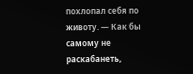похлопал себя по животу. — Как бы самому не раскабанеть,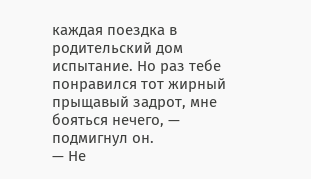каждая поездка в родительский дом испытание. Но раз тебе понравился тот жирный прыщавый задрот, мне бояться нечего, — подмигнул он.
— Не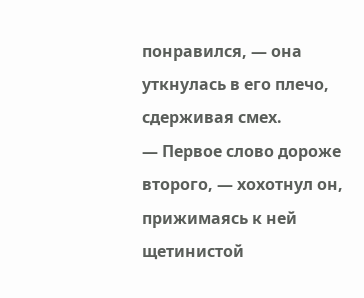понравился, — она уткнулась в его плечо, сдерживая смех.
— Первое слово дороже второго, — хохотнул он, прижимаясь к ней щетинистой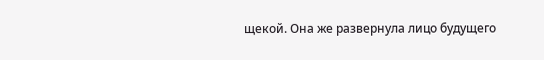щекой. Она же развернула лицо будущего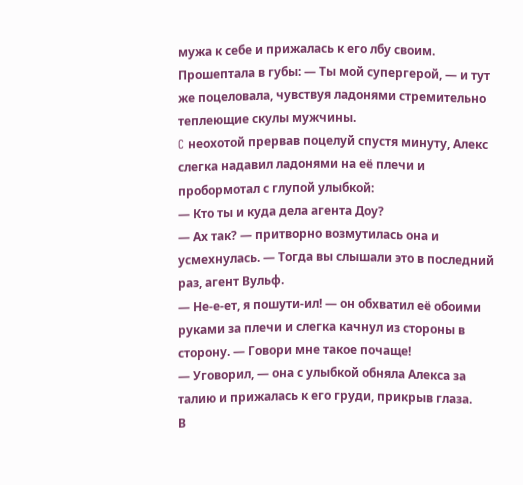мужа к себе и прижалась к его лбу своим.
Прошептала в губы: — Ты мой супергерой, — и тут же поцеловала, чувствуя ладонями стремительно теплеющие скулы мужчины.
C неохотой прервав поцелуй спустя минуту, Алекс слегка надавил ладонями на её плечи и пробормотал с глупой улыбкой:
— Кто ты и куда дела агента Доу?
— Ах так? — притворно возмутилась она и усмехнулась. — Тогда вы слышали это в последний раз, агент Вульф.
— Не-е-ет, я пошути-ил! — он обхватил её обоими руками за плечи и слегка качнул из стороны в сторону. — Говори мне такое почаще!
— Уговорил, — она с улыбкой обняла Алекса за талию и прижалась к его груди, прикрыв глаза.
В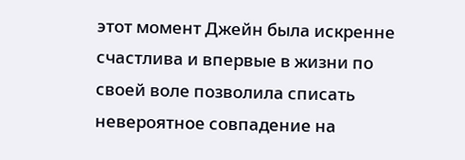этот момент Джейн была искренне счастлива и впервые в жизни по своей воле позволила списать невероятное совпадение на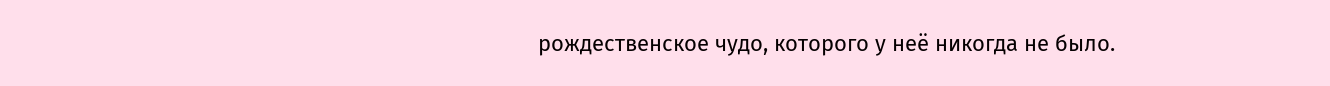рождественское чудо, которого у неё никогда не было.